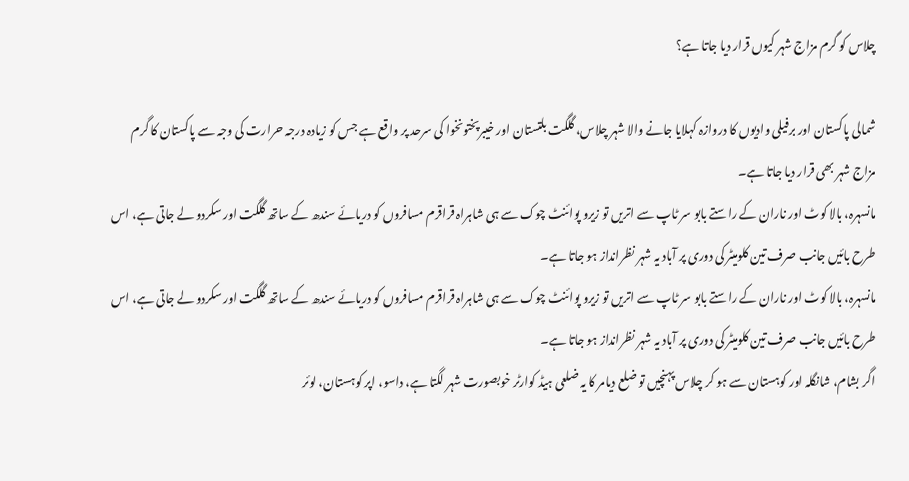چلاس کو گرم مزاج شہر کیوں قرار دیا جاتا ہے؟

شمالی پاکستان اور برفیلی وادیوں کا دروازہ کہلایا جانے والا شہر چلاس، گلگت بلتستان اور خیبرپختونخوا کی سرحد پر واقع ہے جس کو زیادہ درجہ حرارت کی وجہ سے پاکستان کا گرم مزاج شہر بھی قرار دیا جاتا ہے۔
مانسہرہ، بالا کوٹ اور ناران کے راستے بابو سر ٹاپ سے اتریں تو زیرو پوائنٹ چوک سے ہی شاہراہ قراقرم مسافروں کو دریائے سندھ کے ساتھ گلگت اور سکردو لے جاتی ہے، اس طرح بائیں جانب صرف تین کلومیٹر کی دوری پر آباد یہ شہر نظرانداز ہو جاتا ہے۔
مانسہرہ، بالا کوٹ اور ناران کے راستے بابو سر ٹاپ سے اتریں تو زیرو پوائنٹ چوک سے ہی شاہراہ قراقرم مسافروں کو دریائے سندھ کے ساتھ گلگت اور سکردو لے جاتی ہے، اس طرح بائیں جانب صرف تین کلومیٹر کی دوری پر آباد یہ شہر نظرانداز ہو جاتا ہے۔
اگر بشام، شانگلہ اور کوہستان سے ہو کر چلاس پہنچیں تو ضلع دیامر کا یہ ضلعی ہیڈ کوارٹر خوبصورت شہر لگتا ہے، داسو، اپر کوہستان، لوئر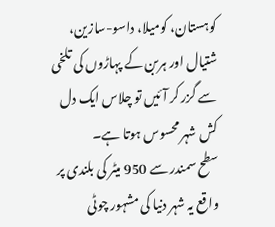کوہستان، کومیلا، داسو-سازین، شتیال اور ہربن کے پہاڑوں کی تلخی سے گزر کر آئیں تو چلاس ایک دل کش شہر محسوس ہوتا ہے۔
سطح سمندر سے 950 میٹر کی بلندی پر واقع یہ شہر دنیا کی مشہور چوٹی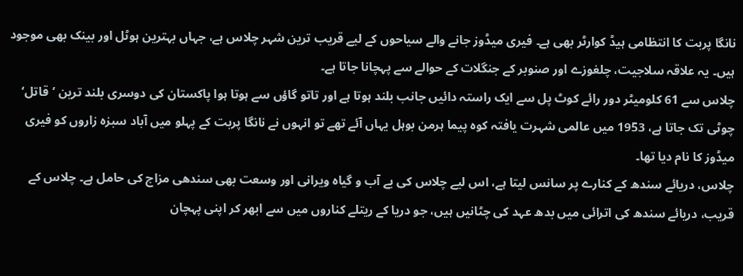نانگا پربت کا انتظامی ہیڈ کوارٹر بھی ہے۔ فیری میڈوز جانے والے سیاحوں کے لیے قریب ترین شہر چلاس ہے، جہاں بہترین ہوٹل اور بینک بھی موجود ہیں۔ یہ علاقہ سلاجیت، چلغوزے اور صنوبر کے جنگلات کے حوالے سے پہچانا جاتا ہے۔
چلاس سے 61 کلومیٹر دور رائے کوٹ پل سے ایک راستہ دائیں جانب بلند ہوتا ہے اور تاتو گاؤں سے ہوتا ہوا پاکستان کی دوسری بلند ترین ’قاتل‘ چوٹی تک جاتا ہے، 1953 میں عالمی شہرت یافتہ کوہ پیما ہرمن بوہل یہاں آئے تھے تو انہوں نے نانگا پربت کے پہلو میں آباد سبزہ زاروں کو فیری میڈوز کا نام دیا تھا۔
چلاس، دریائے سندھ کے کنارے پر سانس لیتا ہے، اس لیے چلاس کی بے آب و گیاہ ویرانی اور وسعت بھی سندھی مزاج کی حامل ہے۔ چلاس کے قریب، دریائے سندھ کی اترائی میں بدھ عہد کی چٹانیں ہیں، جو دریا کے ریتلے کناروں میں سے ابھر کر اپنی پہچان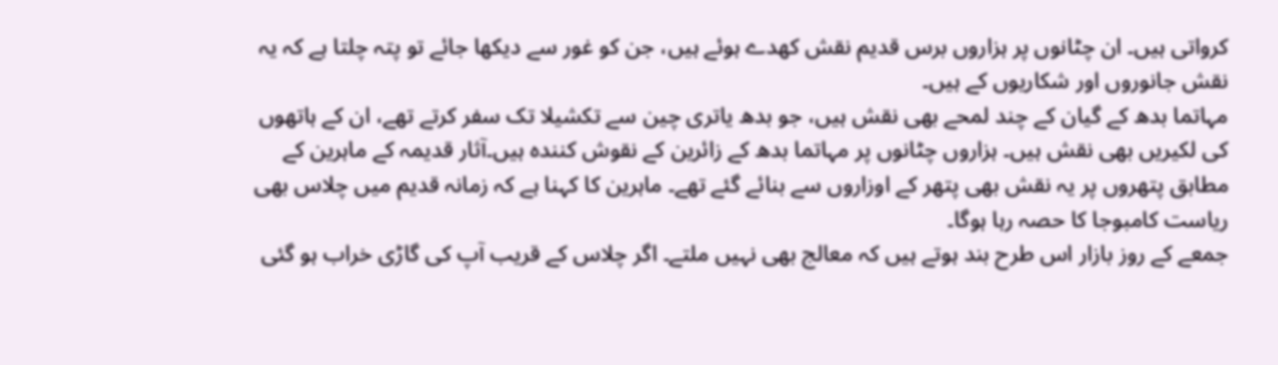کرواتی ہیں۔ ان چٹانوں پر ہزاروں برس قدیم نقش کھدے ہوئے ہیں، جن کو غور سے دیکھا جائے تو پتہ چلتا ہے کہ یہ نقش جانوروں اور شکاریوں کے ہیں۔
مہاتما بدھ کے گیان کے چند لمحے بھی نقش ہیں، جو بدھ یاتری چین سے تکشیلا تک سفر کرتے تھے، ان کے ہاتھوں کی لکیریں بھی نقش ہیں۔ ہزاروں چٹانوں پر مہاتما بدھ کے زائرین کے نقوش کنندہ ہیں۔آثار قدیمہ کے ماہرین کے مطابق پتھروں پر یہ نقش بھی پتھر کے اوزاروں سے بنائے گئے تھے۔ ماہرین کا کہنا ہے کہ زمانہ قدیم میں چلاس بھی ریاست کامبوجا کا حصہ رہا ہوگا۔
جمعے کے روز بازار اس طرح بند ہوتے ہیں کہ معالج بھی نہیں ملتے۔ اگر چلاس کے قریب آپ کی گاڑی خراب ہو گئی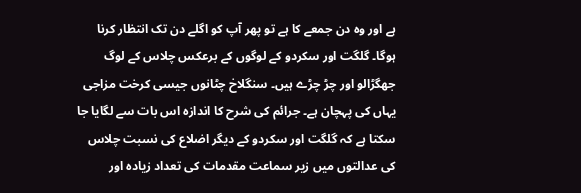ہے اور وہ دن جمعے کا ہے تو پھر آپ کو اگلے دن تک انتظار کرنا ہوگا۔ گلگت اور سکردو کے لوگوں کے برعکس چلاس کے لوگ جھگڑالو اور چڑ چڑے ہیں۔ سنگلاخ چٹانوں جیسی کرخت مزاجی یہاں کی پہچان ہے۔ جرائم کی شرح کا اندازہ اس بات سے لگایا جا سکتا ہے کہ گلگت اور سکردو کے دیگر اضلاع کی نسبت چلاس کی عدالتوں میں زیر سماعت مقدمات کی تعداد زیادہ اور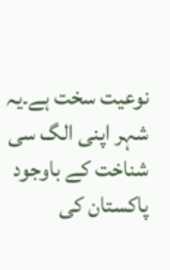نوعیت سخت ہے۔یہ شہر اپنی الگ سی شناخت کے باوجود پاکستان کی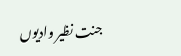جنت نظیر وادیوں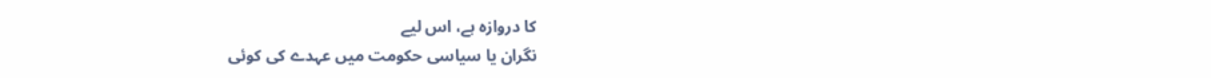کا دروازہ ہے، اس لیے
نگران یا سیاسی حکومت میں عہدے کی کوئی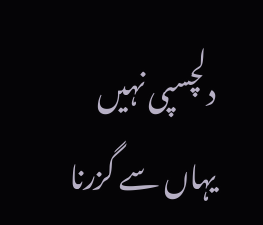دلچسپی نہیں
یہاں سے گزرنا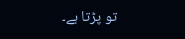تو پڑتا ہے۔